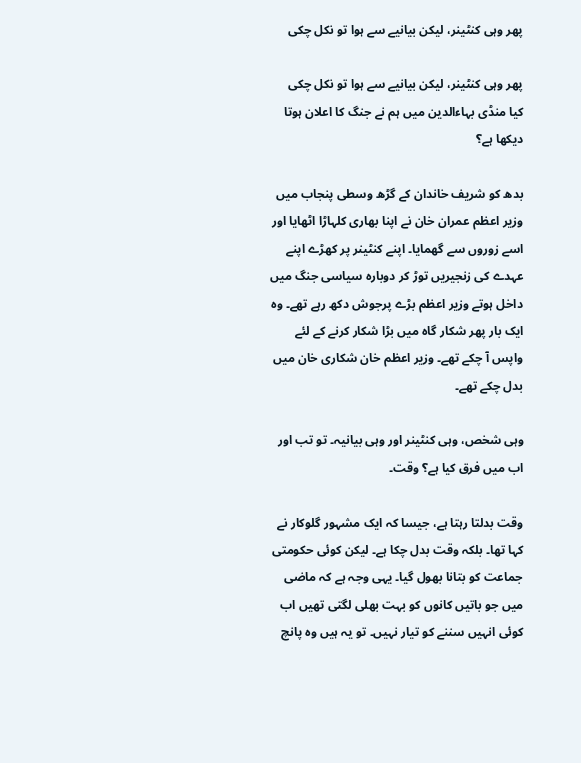پھر وہی کنٹینر، لیکن بیانیے سے ہوا تو نکل چکی

پھر وہی کنٹینر، لیکن بیانیے سے ہوا تو نکل چکی
کیا منڈی بہاءالدین میں ہم نے جنگ کا اعلان ہوتا دیکھا ہے؟

بدھ کو شریف خاندان کے گڑھ وسطی پنجاب میں وزیر اعظم عمران خان نے اپنا بھاری کلہاڑا اٹھایا اور اسے زوروں سے گھمایا۔ اپنے کنٹینر پر کھڑے اپنے عہدے کی زنجیریں توڑ کر دوبارہ سیاسی جنگ میں داخل ہوتے وزیر اعظم بڑے پرجوش دکھ رہے تھے۔ وہ ایک بار پھر شکار گاہ میں بڑا شکار کرنے کے لئے واپس آ چکے تھے۔ وزیر اعظم خان شکاری خان میں بدل چکے تھے۔

وہی شخص، وہی کنٹینر اور وہی بیانیہ۔ تو تب اور اب میں فرق کیا ہے؟ وقت۔

وقت بدلتا رہتا ہے، جیسا کہ ایک مشہور گلوکار نے کہا تھا۔ بلکہ وقت بدل چکا ہے۔ لیکن کوئی حکومتی جماعت کو بتانا بھول گیا۔ یہی وجہ ہے کہ ماضی میں جو باتیں کانوں کو بہت بھلی لگتی تھیں اب کوئی انہیں سننے کو تیار نہیں۔ تو یہ ہیں وہ پانچ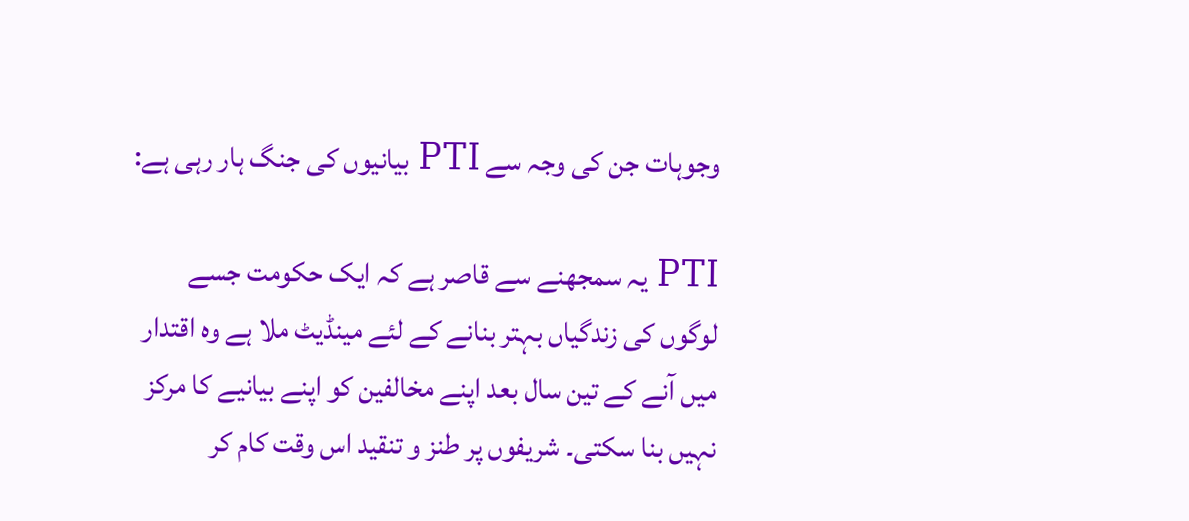وجوہات جن کی وجہ سے PTI بیانیوں کی جنگ ہار رہی ہے:

PTI یہ سمجھنے سے قاصر ہے کہ ایک حکومت جسے لوگوں کی زندگیاں بہتر بنانے کے لئے مینڈیٹ ملا ہے وہ اقتدار میں آنے کے تین سال بعد اپنے مخالفین کو اپنے بیانیے کا مرکز نہیں بنا سکتی۔ شریفوں پر طنز و تنقید اس وقت کام کر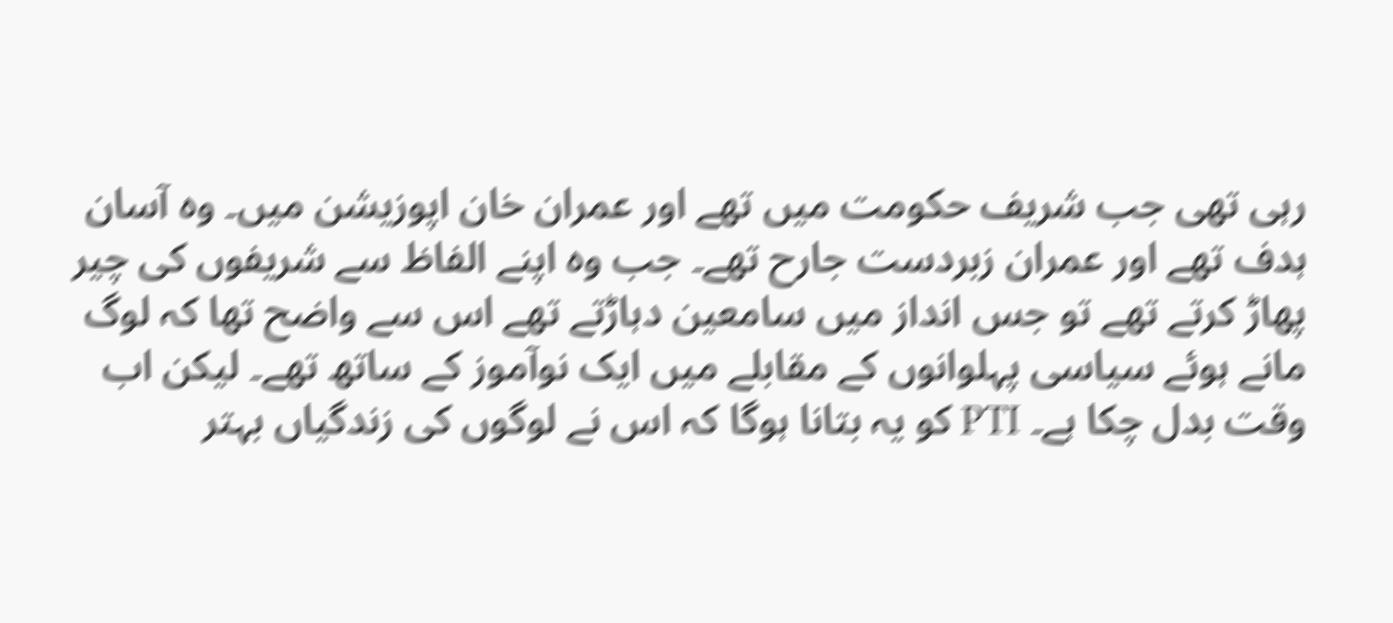رہی تھی جب شریف حکومت میں تھے اور عمران خان اپوزیشن میں۔ وہ آسان ہدف تھے اور عمران زبردست جارح تھے۔ جب وہ اپنے الفاظ سے شریفوں کی چیر پھاڑ کرتے تھے تو جس انداز میں سامعین دہاڑتے تھے اس سے واضح تھا کہ لوگ مانے ہوئے سیاسی پہلوانوں کے مقابلے میں ایک نوآموز کے ساتھ تھے۔ لیکن اب وقت بدل چکا ہے۔ PTI کو یہ بتانا ہوگا کہ اس نے لوگوں کی زندگیاں بہتر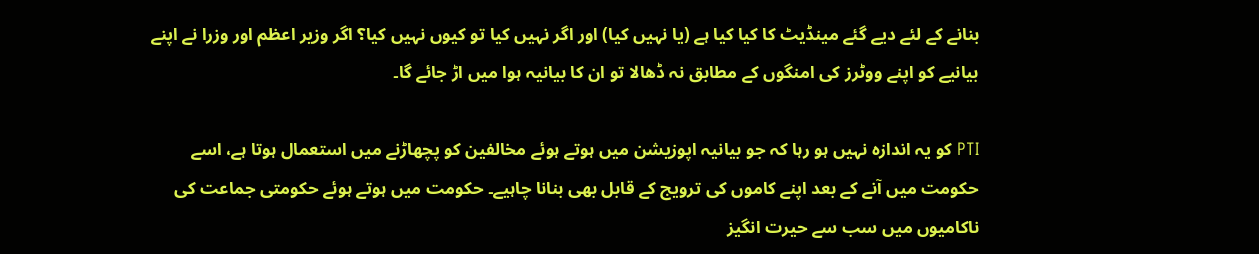بنانے کے لئے دیے گئے مینڈیٹ کا کیا کیا ہے (یا نہیں کیا) اور اگر نہیں کیا تو کیوں نہیں کیا؟ اگر وزیر اعظم اور وزرا نے اپنے بیانیے کو اپنے ووٹرز کی امنگوں کے مطابق نہ ڈھالا تو ان کا بیانیہ ہوا میں اڑ جائے گا۔

PTI کو یہ اندازہ نہیں ہو رہا کہ جو بیانیہ اپوزیشن میں ہوتے ہوئے مخالفین کو پچھاڑنے میں استعمال ہوتا ہے، اسے حکومت میں آنے کے بعد اپنے کاموں کی ترویج کے قابل بھی بنانا چاہیے۔ حکومت میں ہوتے ہوئے حکومتی جماعت کی ناکامیوں میں سب سے حیرت انگیز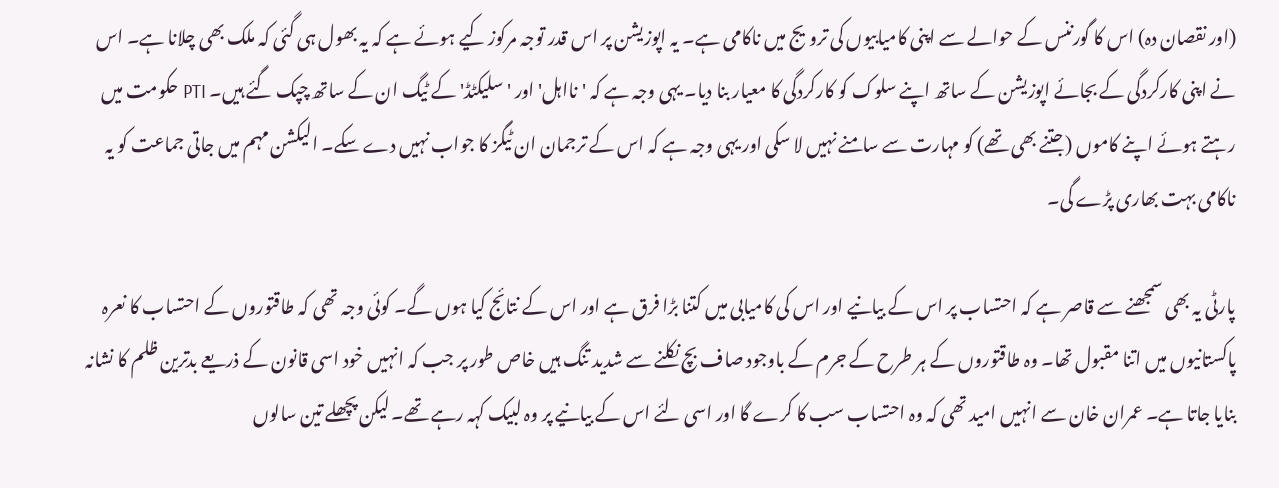(اور نقصان دہ) اس کا گورننس کے حوالے سے اپنی کامیابیوں کی ترویج میں ناکامی ہے۔ یہ اپوزیشن پر اس قدر توجہ مرکوز کیے ہوئے ہے کہ یہ بھول ہی گئی کہ ملک بھی چلانا ہے۔ اس نے اپنی کارکردگی کے بجائے اپوزیشن کے ساتھ اپنے سلوک کو کارکردگی کا معیار بنا دیا۔ یہی وجہ ہے کہ 'نااہل' اور 'سلیکٹڈ' کے ٹیگ ان کے ساتھ چپک گئے ہیں۔ PTI حکومت میں رہتے ہوئے اپنے کاموں (جتنے بھی تھے) کو مہارت سے سامنے نہیں لا سکی اور یہی وجہ ہے کہ اس کے ترجمان ان ٹیگز کا جواب نہیں دے سکے۔ الیکشن مہم میں جاتی جماعت کو یہ ناکامی بہت بھاری پڑے گی۔

پارٹی یہ بھی سمجھنے سے قاصر ہے کہ احتساب پر اس کے بیانیے اور اس کی کامیابی میں کتنا بڑا فرق ہے اور اس کے نتائج کیا ہوں گے۔ کوئی وجہ تھی کہ طاقتوروں کے احتساب کا نعرہ پاکستانیوں میں اتنا مقبول تھا۔ وہ طاقتوروں کے ہر طرح کے جرم کے باوجود صاف بچ نکلنے سے شدید تنگ ہیں خاص طور پر جب کہ انہیں خود اسی قانون کے ذریعے بدترین ظلم کا نشانہ بنایا جاتا ہے۔ عمران خان سے انہیں امید تھی کہ وہ احتساب سب کا کرے گا اور اسی لئے اس کے بیانیے پر وہ لبیک کہہ رہے تھے۔ لیکن پچھلے تین سالوں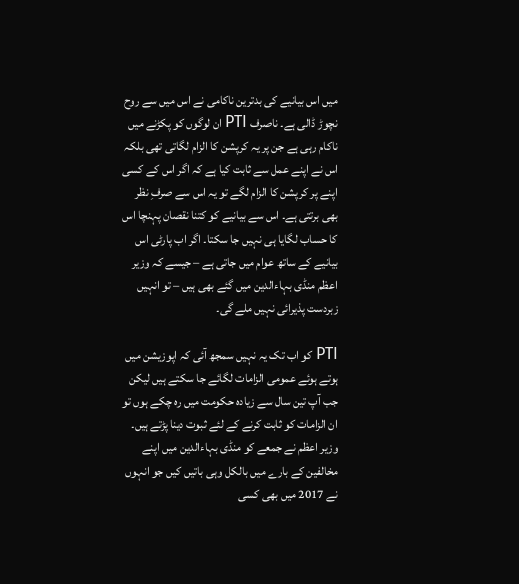میں اس بیانیے کی بدترین ناکامی نے اس میں سے روح نچوڑ ڈالی ہے۔ ناصرف PTI ان لوگوں کو پکڑنے میں ناکام رہی ہے جن پر یہ کرپشن کا الزام لگاتی تھی بلکہ اس نے اپنے عمل سے ثابت کیا ہے کہ اگر اس کے کسی اپنے پر کرپشن کا الزام لگے تو یہ اس سے صرفِ نظر بھی برتتی ہے۔ اس سے بیانیے کو کتنا نقصان پہنچا اس کا حساب لگایا ہی نہیں جا سکتا۔ اگر اب پارٹی اس بیانیے کے ساتھ عوام میں جاتی ہے – جیسے کہ وزیر اعظم منڈی بہاءالدین میں گئے بھی ہیں – تو انہیں زبردست پذیرائی نہیں ملے گی۔

PTI کو اب تک یہ نہیں سمجھ آئی کہ اپوزیشن میں ہوتے ہوئے عمومی الزامات لگائے جا سکتے ہیں لیکن جب آپ تین سال سے زیادہ حکومت میں رہ چکے ہوں تو ان الزامات کو ثابت کرنے کے لئے ثبوت دینا پڑتے ہیں۔ وزیر اعظم نے جمعے کو منڈی بہاءالدین میں اپنے مخالفین کے بارے میں بالکل وہی باتیں کیں جو انہوں نے 2017 میں بھی کسی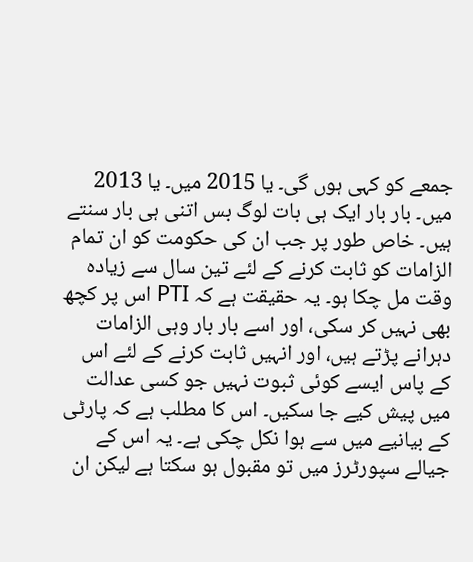جمعے کو کہی ہوں گی۔ یا 2015 میں۔ یا 2013 میں۔ بار بار ایک ہی بات لوگ بس اتنی ہی بار سنتے ہیں۔ خاص طور پر جب ان کی حکومت کو ان تمام الزامات کو ثابت کرنے کے لئے تین سال سے زیادہ وقت مل چکا ہو۔ یہ حقیقت ہے کہ PTI اس پر کچھ بھی نہیں کر سکی، اور اسے بار بار وہی الزامات دہرانے پڑتے ہیں، اور انہیں ثابت کرنے کے لئے اس کے پاس ایسے کوئی ثبوت نہیں جو کسی عدالت میں پیش کیے جا سکیں۔ اس کا مطلب ہے کہ پارٹی کے بیانیے میں سے ہوا نکل چکی ہے۔ یہ اس کے جیالے سپورٹرز میں تو مقبول ہو سکتا ہے لیکن ان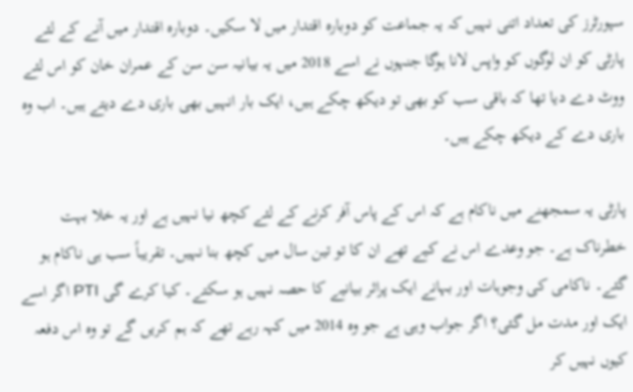سپورٹرز کی تعداد اتنی نہیں کہ یہ جماعت کو دوبارہ اقتدار میں لا سکیں۔ دوبارہ اقتدار میں آنے کے لئے پارٹی کو ان لوگوں کو واپس لانا ہوگا جنہوں نے اسے 2018 میں یہ بیانیہ سن سن کے عمران خان کو اس لئے ووٹ دے دیا تھا کہ باقی سب کو بھی تو دیکھ چکے ہیں، ایک بار انہیں بھی باری دے دیتے ہیں۔ اب وہ باری دے کے دیکھ چکے ہیں۔

پارٹی یہ سمجھنے میں ناکام ہے کہ اس کے پاس آفر کرنے کے لئے کچھ نیا نہیں ہے اور یہ خلا بہت خطرناک ہے۔ جو وعدے اس نے کیے تھے ان کا تو تین سال میں کچھ بنا نہیں۔ تقریباً سب ہی ناکام ہو گئے۔ ناکامی کی وجوہات اور بہانے ایک پراثر بیانیے کا حصہ نہیں ہو سکتے۔ کیا کرے گی PTI اگر اسے ایک اور مدت مل گئی؟ اگر جواب وہی ہے جو وہ 2014 میں کہہ رہے تھے کہ ہم کریں گے تو وہ اس دفعہ کیوں نہیں کر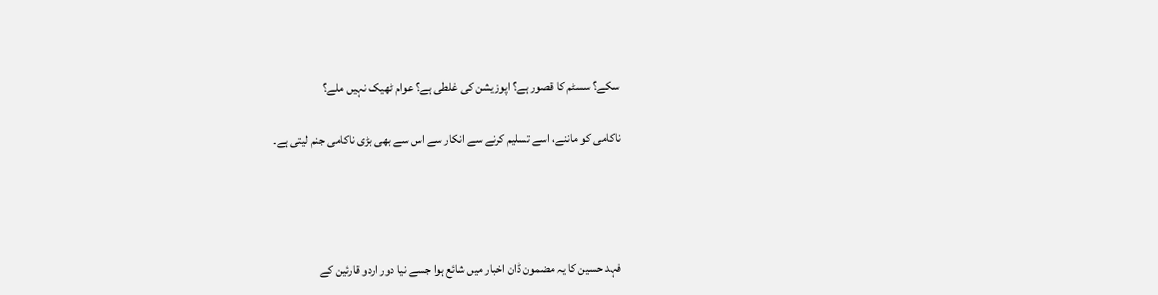سکے؟ سسٹم کا قصور ہے؟ اپوزیشن کی غلطی ہے؟ عوام ٹھیک نہیں ملے؟

ناکامی کو ماننے، اسے تسلیم کرنے سے انکار سے اس سے بھی بڑی ناکامی جنم لیتی ہے۔




فہد حسین کا یہ مضمون ڈان اخبار میں شائع ہوا جسے نیا دور اردو قارئین کے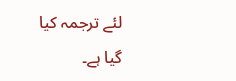لئے ترجمہ کیا گیا ہے۔